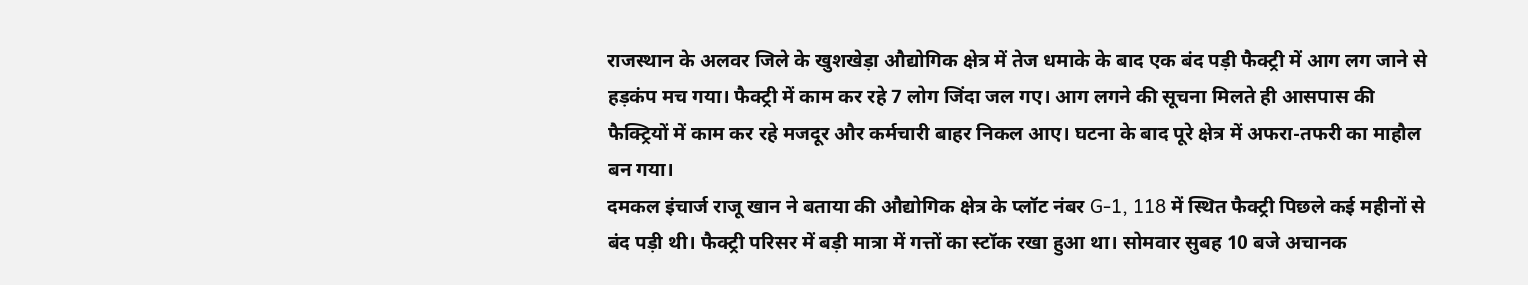राजस्थान के अलवर जिले के खुशखेड़ा औद्योगिक क्षेत्र में तेज धमाके के बाद एक बंद पड़ी फैक्ट्री में आग लग जाने से हड़कंप मच गया। फैक्ट्री में काम कर रहे 7 लोग जिंदा जल गए। आग लगने की सूचना मिलते ही आसपास की फैक्ट्रियों में काम कर रहे मजदूर और कर्मचारी बाहर निकल आए। घटना के बाद पूरे क्षेत्र में अफरा-तफरी का माहौल बन गया।
दमकल इंचार्ज राजू खान ने बताया की औद्योगिक क्षेत्र के प्लॉट नंबर G-1, 118 में स्थित फैक्ट्री पिछले कई महीनों से बंद पड़ी थी। फैक्ट्री परिसर में बड़ी मात्रा में गत्तों का स्टॉक रखा हुआ था। सोमवार सुबह 10 बजे अचानक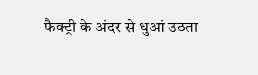फैक्ट्री के अंदर से धुआं उठता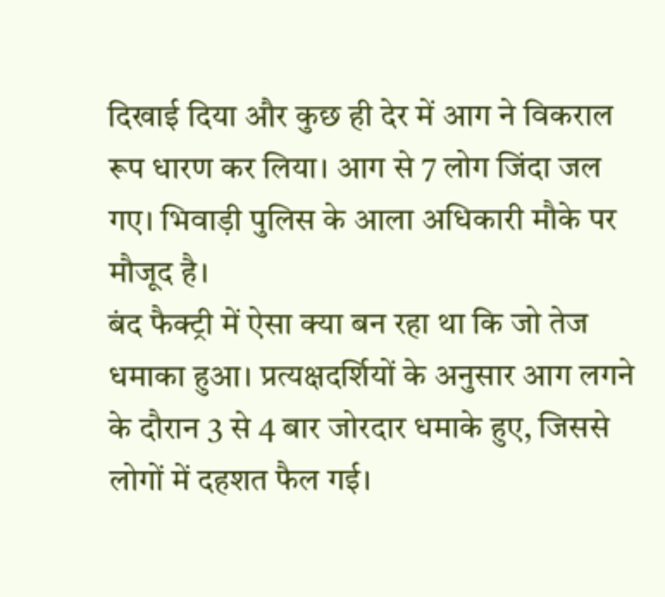दिखाई दिया और कुछ ही देर में आग ने विकराल रूप धारण कर लिया। आग से 7 लोग जिंदा जल गए। भिवाड़ी पुलिस के आला अधिकारी मौके पर मौजूद है।
बंद फैक्ट्री में ऐसा क्या बन रहा था कि जो तेज धमाका हुआ। प्रत्यक्षदर्शियों के अनुसार आग लगने के दौरान 3 से 4 बार जोरदार धमाके हुए, जिससे लोगों में दहशत फैल गई।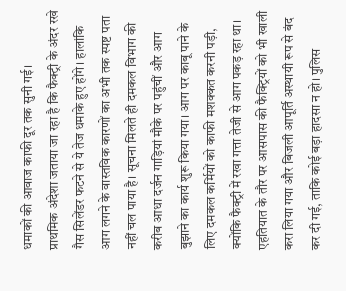धमाकों की आवाज काफी दूर तक सुनी गई।
प्राथमिक अंदेशा जताया जा रहा है कि फैक्ट्री के अंदर रखे गैस सिलेंडर फटने से ये तेज धमाके हुए होंगे। हालांकि आग लगने के वास्तविक कारणों का अभी तक स्पष्ट पता नहीं चल पाया है। सूचना मिलते ही दमकल विभाग की करीब आधा दर्जन गाड़ियां मौके पर पहुंचीं और आग बुझाने का कार्य शुरू किया गया। आग पर काबू पाने के लिए दमकल कर्मियों को काफी मशक्कत करनी पड़ी, क्योंकि फैक्ट्री में रखा गत्ता तेजी से आग पकड़ रहा था।
एहतियात के तौर पर आसपास की फैक्ट्रियों को भी खाली करा लिया गया और बिजली आपूर्ति अस्थायी रूप से बंद कर दी गई, ताकि कोई बड़ा हादसा न हो। पुलिस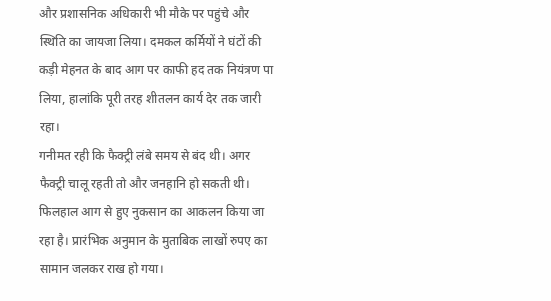और प्रशासनिक अधिकारी भी मौके पर पहुंचे और स्थिति का जायजा लिया। दमकल कर्मियों ने घंटों की कड़ी मेहनत के बाद आग पर काफी हद तक नियंत्रण पा लिया, हालांकि पूरी तरह शीतलन कार्य देर तक जारी रहा।
गनीमत रही कि फैक्ट्री लंबे समय से बंद थी। अगर फैक्ट्री चालू रहती तो और जनहानि हो सकती थी। फिलहाल आग से हुए नुकसान का आकलन किया जा रहा है। प्रारंभिक अनुमान के मुताबिक लाखों रुपए का सामान जलकर राख हो गया।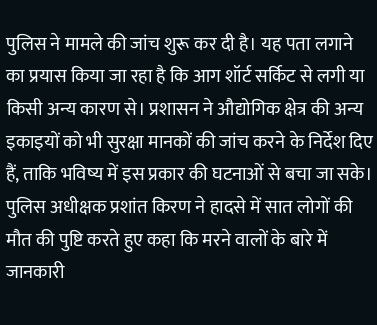पुलिस ने मामले की जांच शुरू कर दी है। यह पता लगाने का प्रयास किया जा रहा है कि आग शॉर्ट सर्किट से लगी या किसी अन्य कारण से। प्रशासन ने औद्योगिक क्षेत्र की अन्य इकाइयों को भी सुरक्षा मानकों की जांच करने के निर्देश दिए हैं, ताकि भविष्य में इस प्रकार की घटनाओं से बचा जा सके।
पुलिस अधीक्षक प्रशांत किरण ने हादसे में सात लोगों की मौत की पुष्टि करते हुए कहा कि मरने वालों के बारे में जानकारी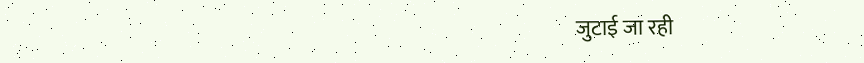जुटाई जा रही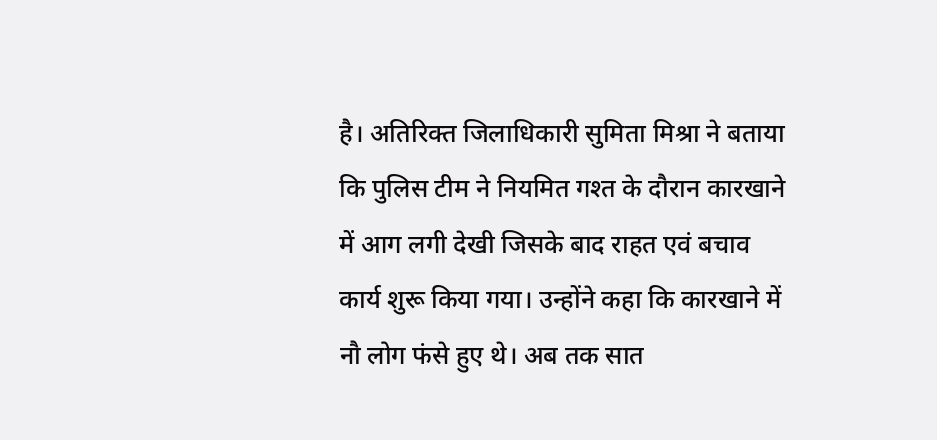है। अतिरिक्त जिलाधिकारी सुमिता मिश्रा ने बताया कि पुलिस टीम ने नियमित गश्त के दौरान कारखाने में आग लगी देखी जिसके बाद राहत एवं बचाव कार्य शुरू किया गया। उन्होंने कहा कि कारखाने में नौ लोग फंसे हुए थे। अब तक सात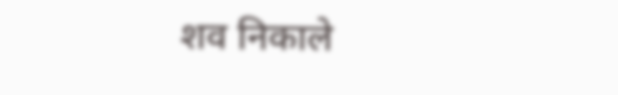शव निकाले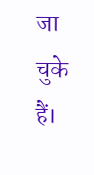जा चुके हैं।